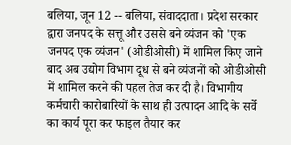बलिया, जून 12 -- बलिया, संवाददाता। प्रदेश सरकार द्वारा जनपद के सत्तू और उससे बने व्यंजन को 'एक जनपद एक व्यंजन' (ओडीओसी) में शामिल किए जाने बाद अब उद्योग विभाग दूध से बने व्यंजनों को ओडीओसी में शामिल करने की पहल तेज कर दी है। विभागीय कर्मचारी कारोबारियों के साथ ही उत्पादन आदि के सर्वे का कार्य पूरा कर फाइल तैयार कर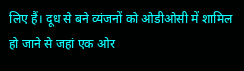लिए हैं। दूध से बने व्यंजनों को ओडीओसी में शामिल हो जाने से जहां एक ओर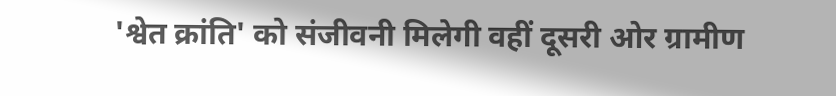'श्वेत क्रांति' को संजीवनी मिलेगी वहीं दूसरी ओर ग्रामीण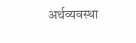अर्थव्यवस्था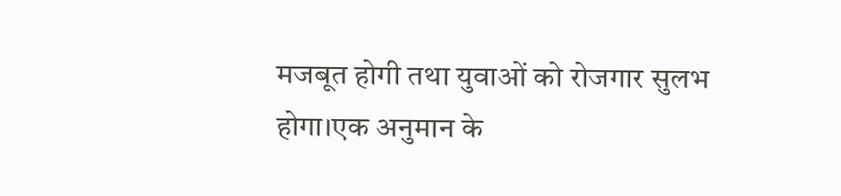मजबूत होगी तथा युवाओं को रोजगार सुलभ होगा।एक अनुमान के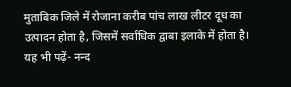मुताबिक जिले में रोजाना करीब पांच लाख लीटर दूध का उत्पादन होता है, जिसमें सर्वाधिक द्वाबा इलाके में होता है। यह भी पढ़ें- नन्द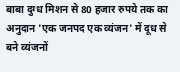बाबा दुग्ध मिशन से 80 हजार रुपये तक का अनुदान 'एक जनपद एक व्यंजन' में दूध से बने व्यंजनों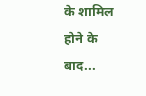के शामिल होने के बाद...